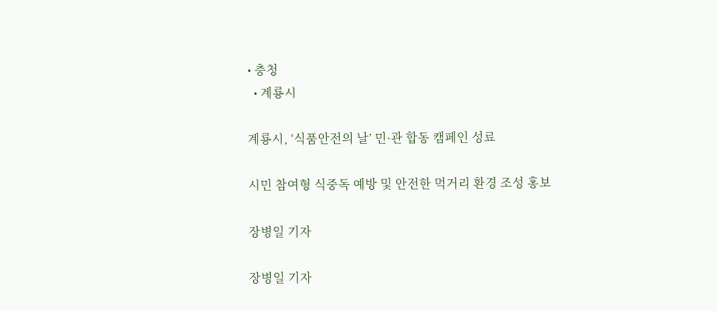• 충청
  • 계룡시

계룡시, ‘식품안전의 날’ 민·관 합동 캠페인 성료

시민 참여형 식중독 예방 및 안전한 먹거리 환경 조성 홍보

장병일 기자

장병일 기자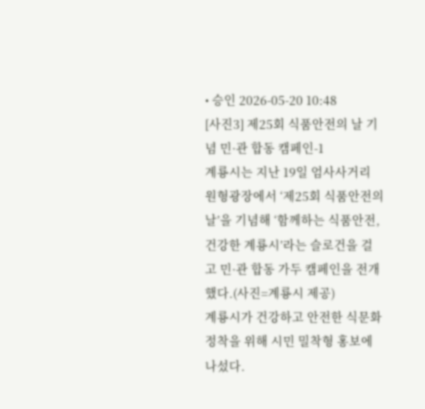• 승인 2026-05-20 10:48
[사진3] 제25회 식품안전의 날 기념 민·관 합동 캠페인-1
계룡시는 지난 19일 엄사사거리 원형광장에서 ‘제25회 식품안전의 날’을 기념해 ‘함께하는 식품안전, 건강한 계룡시’라는 슬로건을 걸고 민·관 합동 가두 캠페인을 전개했다.(사진=계룡시 제공)
계룡시가 건강하고 안전한 식문화 정착을 위해 시민 밀착형 홍보에 나섰다.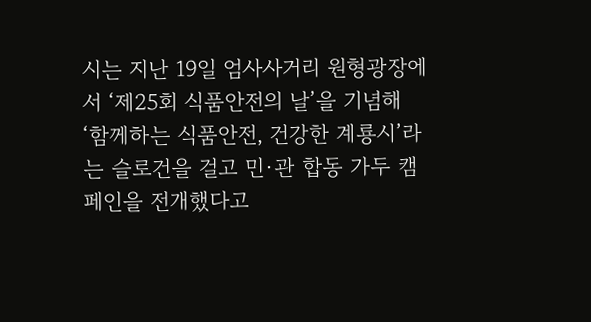시는 지난 19일 엄사사거리 원형광장에서 ‘제25회 식품안전의 날’을 기념해 ‘함께하는 식품안전, 건강한 계룡시’라는 슬로건을 걸고 민·관 합동 가두 캠페인을 전개했다고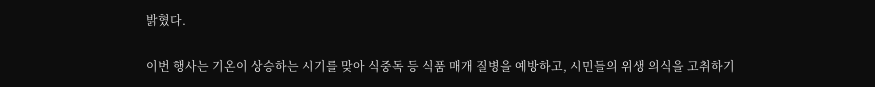밝혔다.

이번 행사는 기온이 상승하는 시기를 맞아 식중독 등 식품 매개 질병을 예방하고, 시민들의 위생 의식을 고취하기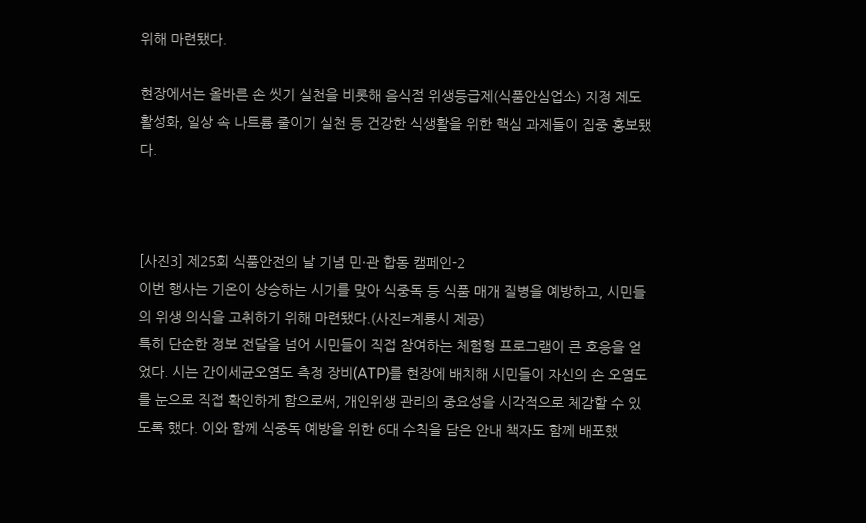위해 마련됐다.

현장에서는 올바른 손 씻기 실천을 비롯해 음식점 위생등급제(식품안심업소) 지정 제도 활성화, 일상 속 나트륨 줄이기 실천 등 건강한 식생활을 위한 핵심 과제들이 집중 홍보됐다.



[사진3] 제25회 식품안전의 날 기념 민·관 합동 캠페인-2
이번 행사는 기온이 상승하는 시기를 맞아 식중독 등 식품 매개 질병을 예방하고, 시민들의 위생 의식을 고취하기 위해 마련됐다.(사진=계룡시 제공)
특히 단순한 정보 전달을 넘어 시민들이 직접 참여하는 체험형 프로그램이 큰 호응을 얻었다. 시는 간이세균오염도 측정 장비(ATP)를 현장에 배치해 시민들이 자신의 손 오염도를 눈으로 직접 확인하게 함으로써, 개인위생 관리의 중요성을 시각적으로 체감할 수 있도록 했다. 이와 함께 식중독 예방을 위한 6대 수칙을 담은 안내 책자도 함께 배포했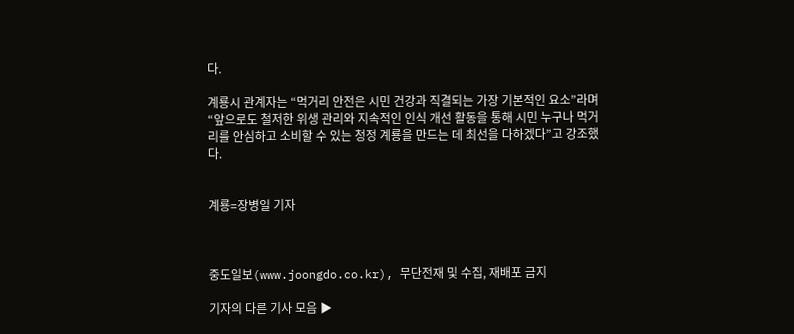다.

계룡시 관계자는 “먹거리 안전은 시민 건강과 직결되는 가장 기본적인 요소”라며 “앞으로도 철저한 위생 관리와 지속적인 인식 개선 활동을 통해 시민 누구나 먹거리를 안심하고 소비할 수 있는 청정 계룡을 만드는 데 최선을 다하겠다”고 강조했다.


계룡=장병일 기자



중도일보(www.joongdo.co.kr), 무단전재 및 수집, 재배포 금지

기자의 다른 기사 모음 ▶